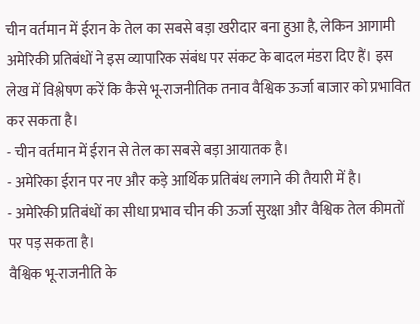चीन वर्तमान में ईरान के तेल का सबसे बड़ा खरीदार बना हुआ है, लेकिन आगामी अमेरिकी प्रतिबंधों ने इस व्यापारिक संबंध पर संकट के बादल मंडरा दिए हैं। इस लेख में विश्लेषण करें कि कैसे भू-राजनीतिक तनाव वैश्विक ऊर्जा बाजार को प्रभावित कर सकता है।
- चीन वर्तमान में ईरान से तेल का सबसे बड़ा आयातक है।
- अमेरिका ईरान पर नए और कड़े आर्थिक प्रतिबंध लगाने की तैयारी में है।
- अमेरिकी प्रतिबंधों का सीधा प्रभाव चीन की ऊर्जा सुरक्षा और वैश्विक तेल कीमतों पर पड़ सकता है।
वैश्विक भू-राजनीति के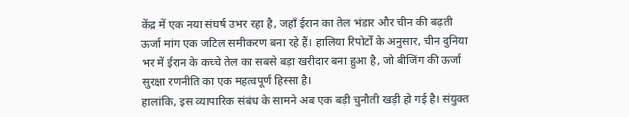केंद्र में एक नया संघर्ष उभर रहा है, जहाँ ईरान का तेल भंडार और चीन की बढ़ती ऊर्जा मांग एक जटिल समीकरण बना रहे हैं। हालिया रिपोर्टों के अनुसार, चीन दुनिया भर में ईरान के कच्चे तेल का सबसे बड़ा खरीदार बना हुआ है, जो बीजिंग की ऊर्जा सुरक्षा रणनीति का एक महत्वपूर्ण हिस्सा है।
हालांकि, इस व्यापारिक संबंध के सामने अब एक बड़ी चुनौती खड़ी हो गई है। संयुक्त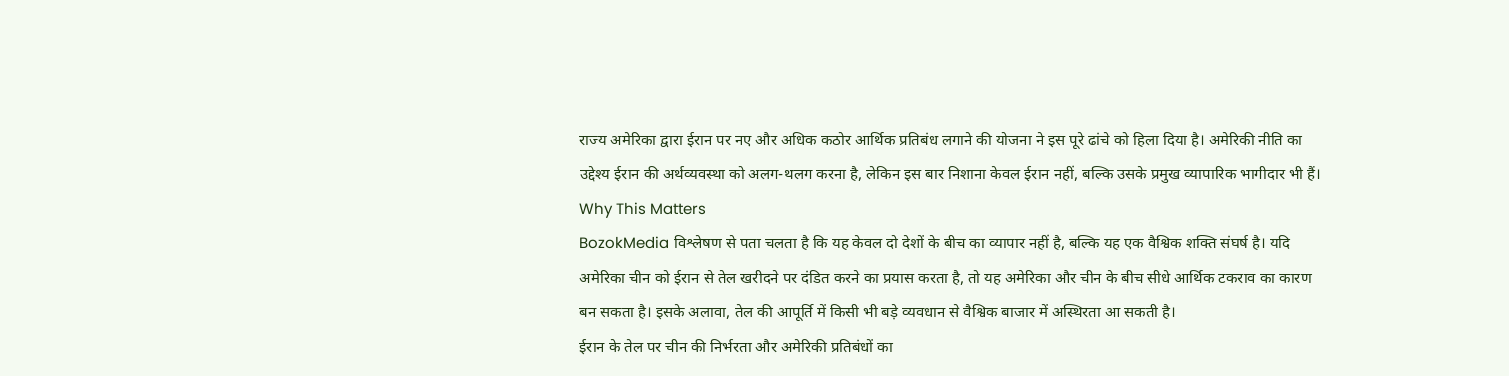राज्य अमेरिका द्वारा ईरान पर नए और अधिक कठोर आर्थिक प्रतिबंध लगाने की योजना ने इस पूरे ढांचे को हिला दिया है। अमेरिकी नीति का उद्देश्य ईरान की अर्थव्यवस्था को अलग-थलग करना है, लेकिन इस बार निशाना केवल ईरान नहीं, बल्कि उसके प्रमुख व्यापारिक भागीदार भी हैं।
Why This Matters
BozokMedia विश्लेषण से पता चलता है कि यह केवल दो देशों के बीच का व्यापार नहीं है, बल्कि यह एक वैश्विक शक्ति संघर्ष है। यदि अमेरिका चीन को ईरान से तेल खरीदने पर दंडित करने का प्रयास करता है, तो यह अमेरिका और चीन के बीच सीधे आर्थिक टकराव का कारण बन सकता है। इसके अलावा, तेल की आपूर्ति में किसी भी बड़े व्यवधान से वैश्विक बाजार में अस्थिरता आ सकती है।
ईरान के तेल पर चीन की निर्भरता और अमेरिकी प्रतिबंधों का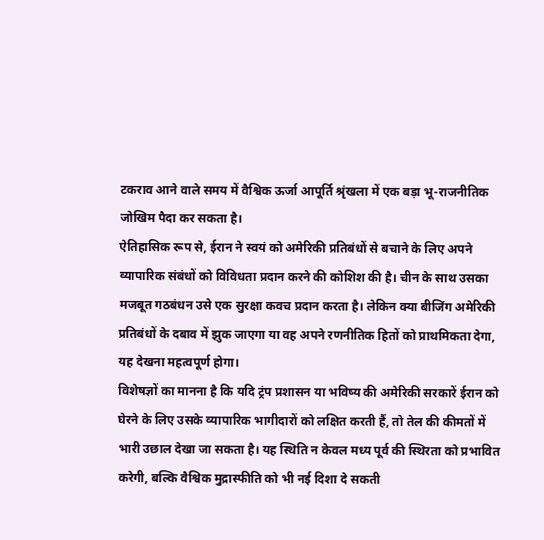टकराव आने वाले समय में वैश्विक ऊर्जा आपूर्ति श्रृंखला में एक बड़ा भू-राजनीतिक जोखिम पैदा कर सकता है।
ऐतिहासिक रूप से, ईरान ने स्वयं को अमेरिकी प्रतिबंधों से बचाने के लिए अपने व्यापारिक संबंधों को विविधता प्रदान करने की कोशिश की है। चीन के साथ उसका मजबूत गठबंधन उसे एक सुरक्षा कवच प्रदान करता है। लेकिन क्या बीजिंग अमेरिकी प्रतिबंधों के दबाव में झुक जाएगा या वह अपने रणनीतिक हितों को प्राथमिकता देगा, यह देखना महत्वपूर्ण होगा।
विशेषज्ञों का मानना है कि यदि ट्रंप प्रशासन या भविष्य की अमेरिकी सरकारें ईरान को घेरने के लिए उसके व्यापारिक भागीदारों को लक्षित करती हैं, तो तेल की कीमतों में भारी उछाल देखा जा सकता है। यह स्थिति न केवल मध्य पूर्व की स्थिरता को प्रभावित करेगी, बल्कि वैश्विक मुद्रास्फीति को भी नई दिशा दे सकती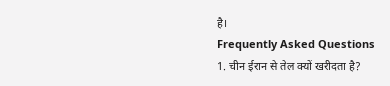है।
Frequently Asked Questions
1. चीन ईरान से तेल क्यों खरीदता है?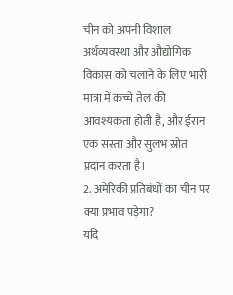चीन को अपनी विशाल अर्थव्यवस्था और औद्योगिक विकास को चलाने के लिए भारी मात्रा में कच्चे तेल की आवश्यकता होती है, और ईरान एक सस्ता और सुलभ स्रोत प्रदान करता है।
2. अमेरिकी प्रतिबंधों का चीन पर क्या प्रभाव पड़ेगा?
यदि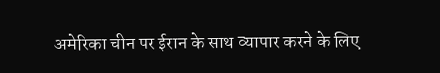अमेरिका चीन पर ईरान के साथ व्यापार करने के लिए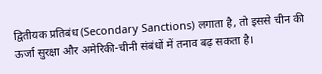द्वितीयक प्रतिबंध (Secondary Sanctions) लगाता है, तो इससे चीन की ऊर्जा सुरक्षा और अमेरिकी-चीनी संबंधों में तनाव बढ़ सकता है।